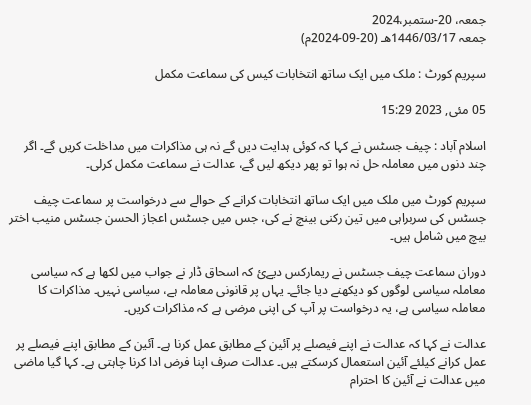جمعہ، 20-ستمبر،2024
جمعہ 1446/03/17هـ (20-09-2024م)

سپریم کورٹ : ملک میں ایک ساتھ انتخابات کیس کی سماعت مکمل

05 مئی, 2023 15:29

اسلام آباد : چیف جسٹس نے کہا کہ کوئی ہدایت دیں گے نہ ہی مذاکرات میں مداخلت کریں گے۔ اگر چند دنوں میں معاملہ حل نہ ہوا تو پھر دیکھ لیں گے، عدالت نے سماعت مکمل کرلی۔

سپریم کورٹ میں ملک میں ایک ساتھ انتخابات کرانے کے حوالے سے درخواست پر سماعت چیف جسٹس کی سربراہی میں تین رکنی بینچ نے کی، جس میں جسٹس اعجاز الحسن جسٹس منیب اختر بیچ میں شامل ہیں۔

دوران سماعت چیف جسٹس نے ریمارکس دیےئ کہ اسحاق ڈار نے جواب میں لکھا ہے کہ سیاسی معاملہ سیاسی لوگوں کو دیکھنے دیا جائے۔ یہاں پر قانونی معاملہ ہے، سیاسی نہیں۔ مذاکرات کا معاملہ سیاسی ہے، یہ درخواست پر آپ کی اپنی مرضی ہے کہ مذاکرات کریں۔

عدالت نے کہا کہ عدالت نے اپنے فیصلے پر آئین کے مطابق عمل کرنا ہے۔ آئین کے مطابق اپنے فیصلے پر عمل کرانے کیلئے آئین استعمال کرسکتے ہیں۔ عدالت صرف اپنا فرض ادا کرنا چاہتی ہے۔ کہا گیا ماضی میں عدالت نے آئین کا احترام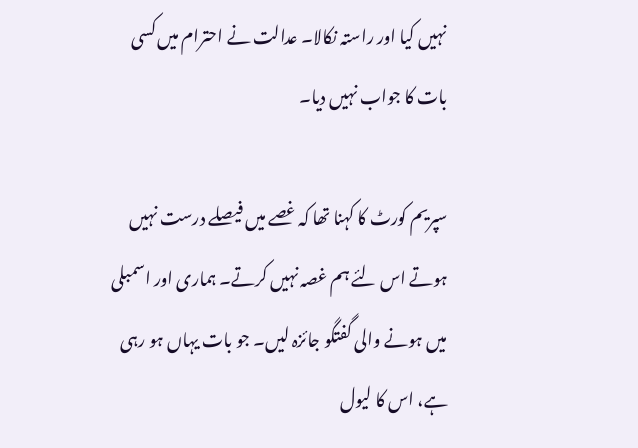نہیں کیا اور راستہ نکالا۔ عدالت نے احترام میں کسی بات کا جواب نہیں دیا۔

سپریم کورٹ کا کہنا تھا کہ غصے میں فیصلے درست نہیں ہوتے اس لئے ہم غصہ نہیں کرتے۔ ہماری اور اسمبلی میں ہونے والی گفتگو جائزہ لیں۔ جو بات یہاں ہو رہی ہے، اس کا لیول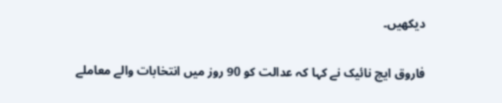دیکھیں۔

فاروق ایچ نائیک نے کہا کہ عدالت کو 90 روز میں انتخابات والے معاملے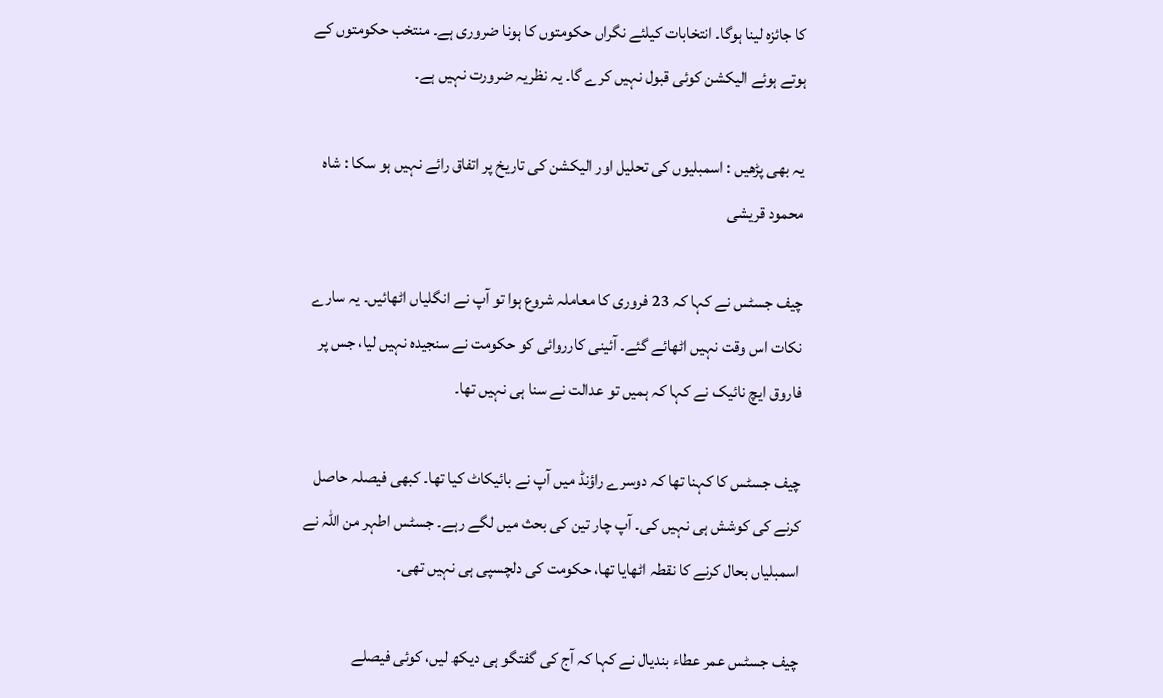کا جائزہ لینا ہوگا۔ انتخابات کیلئے نگراں حکومتوں کا ہونا ضروری ہے۔ منتخب حکومتوں کے ہوتے ہوئے الیکشن کوئی قبول نہیں کرے گا۔ یہ نظریہ ضرورت نہیں ہے۔

یہ بھی پڑھیں : اسمبلیوں کی تحلیل اور الیکشن کی تاریخ پر اتفاق رائے نہیں ہو سکا : شاہ محمود قریشی

چیف جسٹس نے کہا کہ 23 فروری کا معاملہ شروع ہوا تو آپ نے انگلیاں اٹھائیں۔ یہ سارے نکات اس وقت نہیں اٹھائے گئے۔ آئینی کارروائی کو حکومت نے سنجیدہ نہیں لیا، جس پر فاروق ایچ نائیک نے کہا کہ ہمیں تو عدالت نے سنا ہی نہیں تھا۔

چیف جسٹس کا کہنا تھا کہ دوسرے راؤنڈ میں آپ نے بائیکاٹ کیا تھا۔ کبھی فیصلہ حاصل کرنے کی کوشش ہی نہیں کی۔ آپ چار تین کی بحث میں لگے رہے۔ جسٹس اطہر من اللہ نے اسمبلیاں بحال کرنے کا نقطہ اٹھایا تھا، حکومت کی دلچسپی ہی نہیں تھی۔

چیف جسٹس عمر عطاء بندیال نے کہا کہ آج کی گفتگو ہی دیکھ لیں، کوئی فیصلے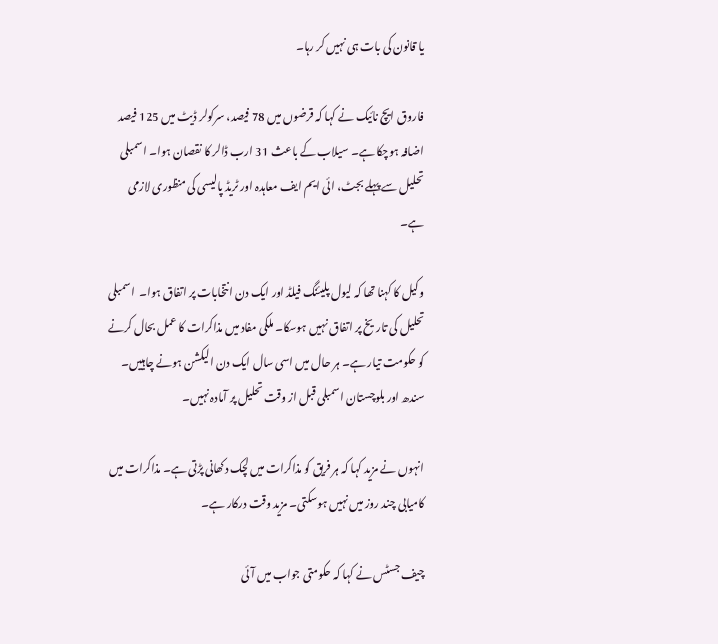یا قانون کی بات ہی نہیں کر رہا۔

فاروق ایچ نائیک نے کہا کہ قرضوں میں 78 فیصد، سرکولر ڈیٹ میں 125 فیصد اضافہ ہوچکا ہے۔ سیلاب کے باعث 31 ارب ڈالر کا نقصان ہوا۔ اسمبلی تحلیل سے پہلے بجٹ، ائی ایم ایف معاہدہ اور ٹریڈ پالیسی کی منظوری لازمی ہے۔

وکیل کا کہنا تھا کہ لیول پلیئنگ فیلڈ اور ایک دن انتخابات پر اتفاق ہوا۔  اسمبلی تحلیل کی تاریخ پر اتفاق نہیں ہوسکا۔ ملکی مفاد میں مذاکرات کا عمل بحال کرنے کو حکومت تیار ہے۔ ہر حال میں اسی سال ایک دن الیکشن ہونے چاہییں۔ سندھ اور بلوچستان اسمبلی قبل از وقت تحلیل پر آمادہ نہیں۔

انہوں نے مزید کہا کہ ہر فریق کو مذاکرات میں لچک دکھانی پڑتی ہے۔ مذاکرات میں کامیابی چند روز میں نہیں ہوسکتی۔ مزید وقت درکار ہے۔

چیف جسٹس نے کہا کہ حکومتی جواب میں آئی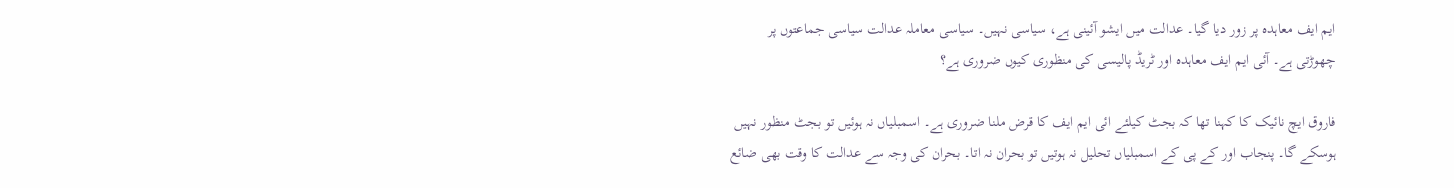ایم ایف معاہدہ پر زور دیا گیا۔ عدالت میں ایشو آئینی ہے، سیاسی نہیں۔ سیاسی معاملہ عدالت سیاسی جماعتوں پر چھوڑتی ہے۔ آئی ایم ایف معاہدہ اور ٹریڈ پالیسی کی منظوری کیوں ضروری ہے؟

فاروق ایچ نائیک کا کہنا تھا کہ بجٹ کیلئے ائی ایم ایف کا قرض ملنا ضروری ہے۔ اسمبلیاں نہ ہوئیں تو بجٹ منظور نہیں ہوسکے گا۔ پنجاب اور کے پی کے اسمبلیاں تحلیل نہ ہوتیں تو بحران نہ اتا۔ بحران کی وجہ سے عدالت کا وقت بھی ضائع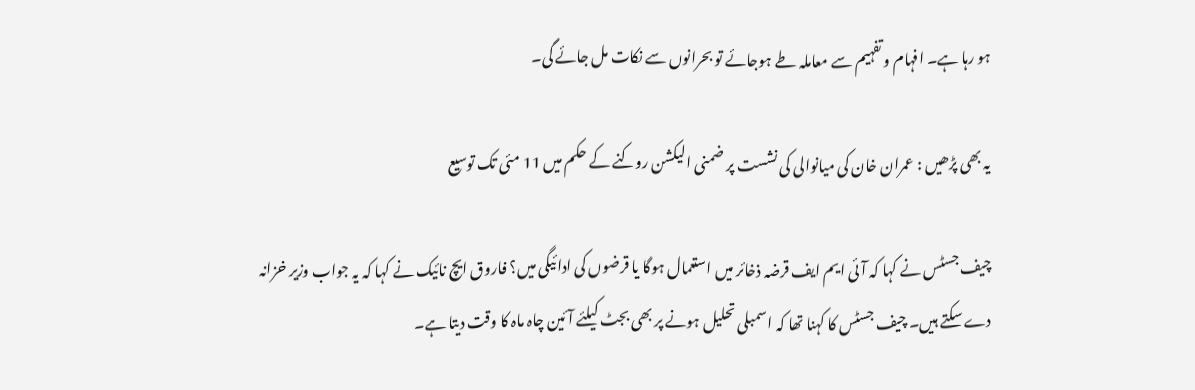ہو رہا ہے۔ افہام و تفہیم سے معاملہ طے ہوجائے تو بحرانوں سے نکات مل جائے گی۔

یہ بھی پڑھیں : عمران خان کی میانوالی کی نشست پر ضمنی الیکشن روکنے کے حکم میں 11 مئی تک توسیع

چیف جسٹس نے کہا کہ آئی ایم ایف قرضہ ذخائر میں استعمال ہوگا یا قرضوں کی ادائیگی میں؟ فاروق ایچ نائیک نے کہا کہ یہ جواب وزیر خزانہ دے سکتے ہیں۔ چیف جسٹس کا کہنا تھا کہ اسمبلی تحلیل ہونے پر بھی بجٹ کیلئے آئین چاہ ماہ کا وقت دیتا ہے۔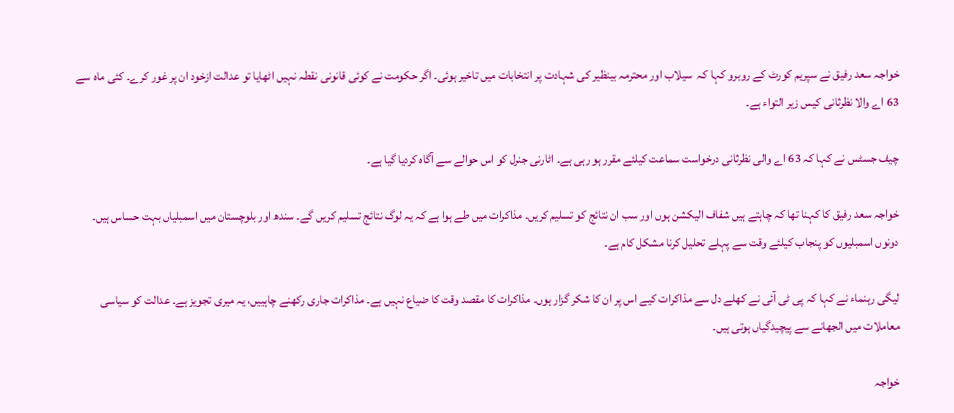خواجہ سعد رفیق نے سپریم کورٹ کے روبرو کہا کہ  سیلاب اور محترمہ بینظیر کی شہادت پر انتخابات میں تاخیر ہوئی۔ اگر حکومت نے کوئی قانونی نقطہ نہیں اٹھایا تو عدالت ازخود ان پر غور کرے۔ کئی ماہ سے 63 اے والا نظرثانی کیس زیر التواء ہے۔

چیف جسٹس نے کہا کہ 63 اے والی نظرثانی درخواست سماعت کیلئے مقرر ہو رہی ہے۔ اٹارنی جنرل کو اس حوالے سے آگاہ کردیا گیا ہے۔

خواجہ سعد رفیق کا کہنا تھا کہ چاہتے ہیں شفاف الیکشن ہوں اور سب ان نتائج کو تسلیم کریں۔ مذاکرات میں طے ہوا ہے کہ یہ لوگ نتائج تسلیم کریں گے۔ سندھ اور بلوچستان میں اسمبلیاں بہت حساس ہیں۔ دونوں اسمبلیوں کو پنجاب کیلئے وقت سے پہلے تحلیل کرنا مشکل کام ہے۔

لیگی رہنماء نے کہا کہ پی ٹی آئی نے کھلے دل سے مذاکرات کیے اس پر ان کا شکر گزار ہوں۔ مذاکرات کا مقصد وقت کا ضیاع نہیں ہے۔ مذاکرات جاری رکھنے چاہییں، یہ میری تجویز ہے۔ عدالت کو سیاسی معاملات میں الجھانے سے پیچیدگیاں ہوتی ہیں۔

خواجہ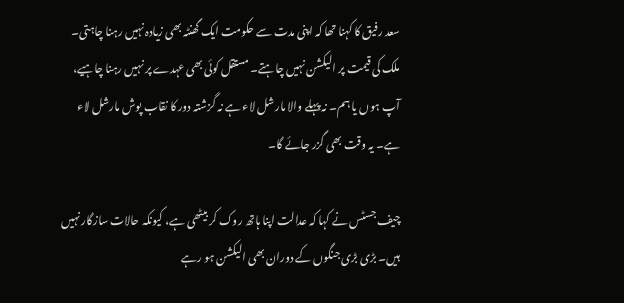سعد رفیق کا کہنا تھا کہ اپنی مدت سے حکومت ایک گھنٹہ بھی زیادہ نہیں رہنا چاہتی۔ ملک کی قیمت پر الیکشن نہیں چاہتے۔ مستقل کوئی بھی عہدے پر نہیں رہنا چاہیے، آپ ہوں یا ہم۔ نہ پہلے والا مارشل لاء ہے نہ گزشتہ دور کا نقاب پوش مارشل لاء ہے۔ یہ وقت بھی گزر جائے گا۔

چیف جسٹس نے کہا کہ عدالت اپنا ہاتھ روک کر بیٹھی ہے، کیونکہ حالات سازگار نہیں ہیں۔ بڑی بڑی جنگوں کے دوران بھی الیکشن ہو رہے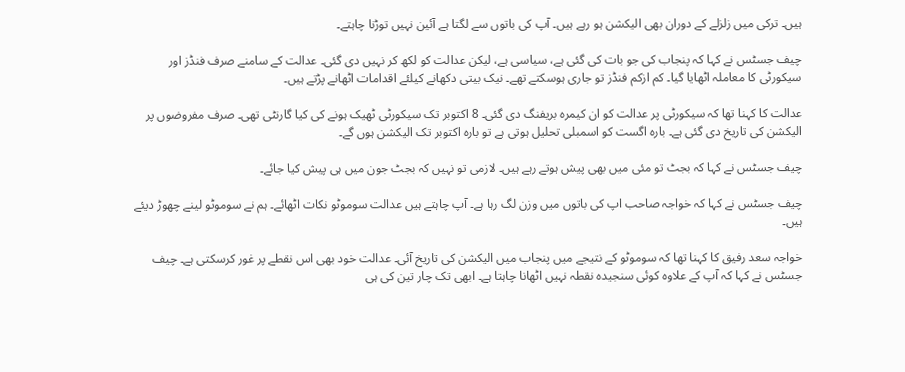ہیں۔ ترکی میں زلزلے کے دوران بھی الیکشن ہو رہے ہیں۔ آپ کی باتوں سے لگتا ہے آئین نہیں توڑنا چاہتے۔

چیف جسٹس نے کہا کہ پنجاب کی جو بات کی گئی ہے، سیاسی ہے، لیکن عدالت کو لکھ کر نہیں دی گئی۔ عدالت کے سامنے صرف فنڈز اور سیکورٹی کا معاملہ اٹھایا گیا۔ کم ازکم فنڈز تو جاری ہوسکتے تھے۔ نیک بیتی دکھانے کیلئے اقدامات اٹھانے پڑتے ہیں۔

عدالت کا کہنا تھا کہ سیکورٹی پر عدالت کو ان کیمرہ بریفنگ دی گئی۔ 8 اکتوبر تک سیکورٹی ٹھیک ہونے کی کیا گارنٹی تھی۔ صرف مفروضوں پر الیکشن کی تاریخ دی گئی ہے۔ بارہ اگست کو اسمبلی تحلیل ہوتی ہے تو بارہ اکتوبر تک الیکشن ہوں گے۔

چیف جسٹس نے کہا کہ بجٹ تو مئی میں بھی پیش ہوتے رہے ہیں۔ لازمی تو نہیں کہ بجٹ جون میں ہی پیش کیا جائے۔

چیف جسٹس نے کہا کہ خواجہ صاحب اپ کی باتوں میں وزن لگ رہا ہے۔ آپ چاہتے ہیں عدالت سوموٹو نکات اٹھائے۔ ہم نے سوموٹو لینے چھوڑ دیئے ہیں۔

خواجہ سعد رفیق کا کہنا تھا کہ سوموٹو کے نتیجے میں پنجاب میں الیکشن کی تاریخ آئی۔ عدالت خود بھی اس نقطے پر غور کرسکتی ہے۔ چیف جسٹس نے کہا کہ آپ کے علاوہ کوئی سنجیدہ نقطہ نہیں اٹھانا چاہتا ہے۔ ابھی تک چار تین کی ہی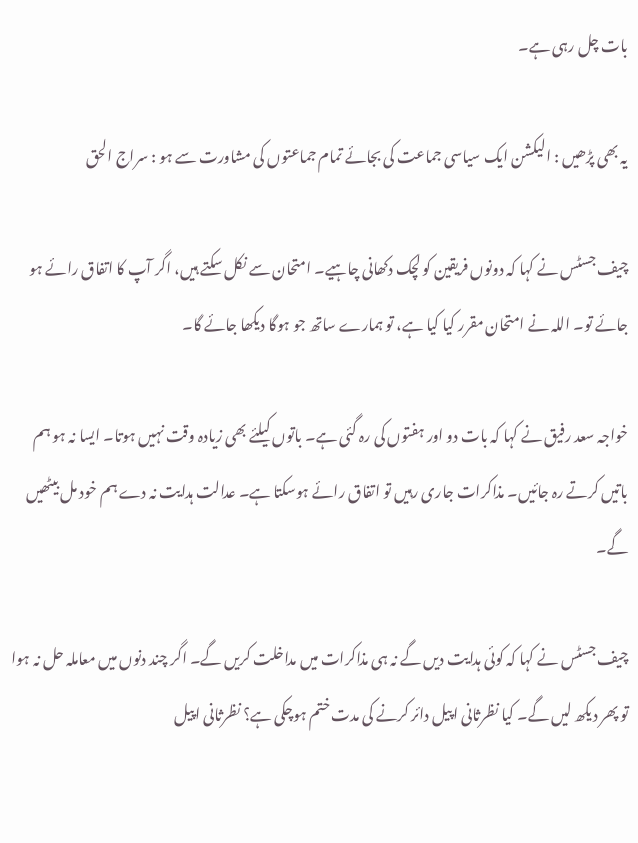بات چل رہی ہے۔

یہ بھی پڑھیں : الیکشن ایک سیاسی جماعت کی بجائے تمام جماعتوں کی مشاورت سے ہو : سراج الحق

چیف جسٹس نے کہا کہ دونوں فریقین کو لچک دکھانی چاہیے۔ امتحان سے نکل سکتے ہیں، اگر آپ کا اتفاق رائے ہو جائے تو۔ اللہ نے امتحان مقرر کیا کیا ہے، تو ہمارے ساتھ جو ہوگا دیکھا جائے گا۔

خواجہ سعد رفیق نے کہا کہ بات دو اور ہفتوں کی رہ گئی ہے۔ باتوں کیلئے بھی زیادہ وقت نہیں ہوتا۔ ایسا نہ ہو ہم باتیں کرتے رہ جائیں۔ مذاکرات جاری رہیں تو اتفاق رائے ہوسکتا ہے۔ عدالت ہدایت نہ دے ہم خود مل بیٹھیں گے۔

چیف جسٹس نے کہا کہ کوئی ہدایت دیں گے نہ ہی مذاکرات میں مداخلت کریں گے۔ اگر چند دنوں میں معاملہ حل نہ ہوا تو پھر دیکھ لیں گے۔ کیا نظرثانی اپیل دائر کرنے کی مدت ختم ہوچکی ہے؟ نظرثانی اپیل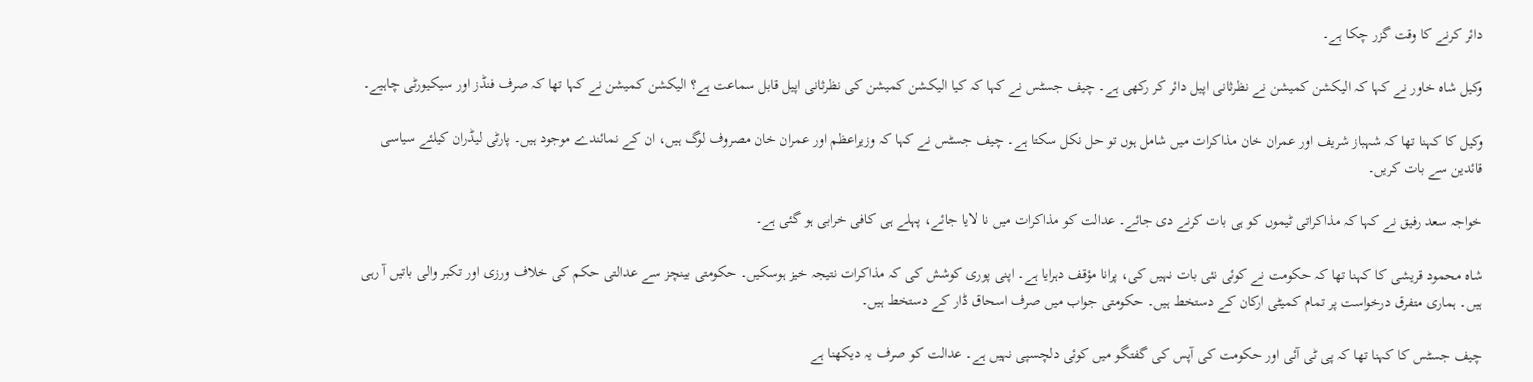دائر کرنے کا وقت گزر چکا ہے۔

وکیل شاہ خاور نے کہا کہ الیکشن کمیشن نے نظرثانی اپیل دائر کر رکھی ہے۔ چیف جسٹس نے کہا کہ کیا الیکشن کمیشن کی نظرثانی اپیل قابل سماعت ہے؟ الیکشن کمیشن نے کہا تھا کہ صرف فنڈز اور سیکیورٹی چاہیے۔

وکیل کا کہنا تھا کہ شہباز شریف اور عمران خان مذاکرات میں شامل ہوں تو حل نکل سکتا ہے۔ چیف جسٹس نے کہا کہ وزیراعظم اور عمران خان مصروف لوگ ہیں، ان کے نمائندے موجود ہیں۔ پارٹی لیڈران کیلئے سیاسی قائدین سے بات کریں۔

خواجہ سعد رفیق نے کہا کہ مذاکراتی ٹیموں کو ہی بات کرنے دی جائے۔ عدالت کو مذاکرات میں نا لایا جائے، پہلے ہی کافی خرابی ہو گئی ہے۔

شاہ محمود قریشی کا کہنا تھا کہ حکومت نے کوئی نئی بات نہیں کی، پرانا مؤقف دہرایا ہے۔ اپنی پوری کوشش کی کہ مذاکرات نتیجہ خیز ہوسکیں۔ حکومتی بینچز سے عدالتی حکم کی خلاف ورزی اور تکبر والی باتیں آ رہی ہیں۔ ہماری متفرق درخواست پر تمام کمیٹی ارکان کے دستخط ہیں۔ حکومتی جواب میں صرف اسحاق ڈار کے دستخط ہیں۔

چیف جسٹس کا کہنا تھا کہ پی ٹی آئی اور حکومت کی آپس کی گفتگو میں کوئی دلچسپی نہیں ہے۔ عدالت کو صرف یہ دیکھنا ہے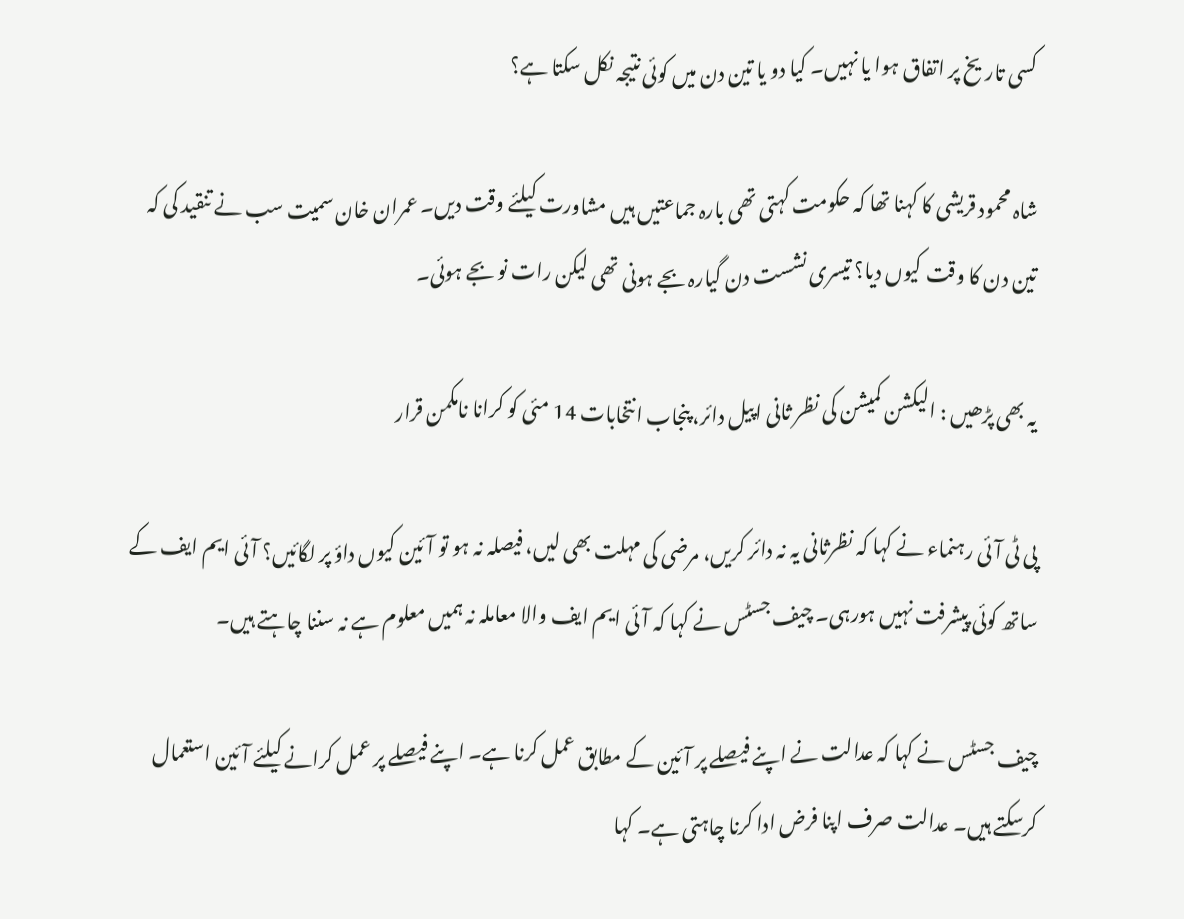کسی تاریخ پر اتفاق ہوا یا نہیں۔ کیا دو یا تین دن میں کوئی نتیجہ نکل سکتا ہے؟

شاہ محمود قریشی کا کہنا تھا کہ حکومت کہتی تھی بارہ جماعتیں ہیں مشاورت کیلئے وقت دیں۔ عمران خان سمیت سب نے تنقید کی کہ تین دن کا وقت کیوں دیا؟ تیسری نشست دن گیارہ بجے ہونی تھی لیکن رات نو بجے ہوئی۔

یہ بھی پڑھیں : الیکشن کمیشن کی نظر ثانی اپیل دائر، پنجاب انتخابات 14 مئی کو کرانا نامکمن قرار

پی ٹی آئی رہنماء نے کہا کہ نظرثانی یہ نہ دائر کریں، مرضی کی مہلت بھی لیں، فیصلہ نہ ہو تو آئین کیوں داؤ پر لگائیں؟ آئی ایم ایف کے ساتھ کوئی پیشرفت نہیں ہورہی۔ چیف جسٹس نے کہا کہ آئی ایم ایف والا معاملہ نہ ہمیں معلوم ہے نہ سننا چاہتے ہیں۔

چیف جسٹس نے کہا کہ عدالت نے اپنے فیصلے پر آئین کے مطابق عمل کرنا ہے۔ اپنے فیصلے پر عمل کرانے کیلئے آئین استعمال کرسکتے ہیں۔ عدالت صرف اپنا فرض ادا کرنا چاہتی ہے۔ کہا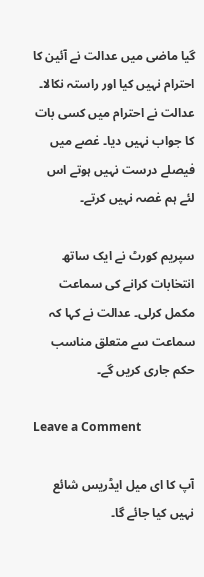گیا ماضی میں عدالت نے آئین کا احترام نہیں کیا اور راستہ نکالا۔ عدالت نے احترام میں کسی بات کا جواب نہیں دیا۔ غصے میں فیصلے درست نہیں ہوتے اس لئے ہم غصہ نہیں کرتے۔

سپریم کورٹ نے ایک ساتھ انتخابات کرانے کی سماعت مکمل کرلی۔ عدالت نے کہا کہ سماعت سے متعلق مناسب حکم جاری کریں گے۔

Leave a Comment

آپ کا ای میل ایڈریس شائع نہیں کیا جائے گا۔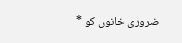ضروری خانوں کو *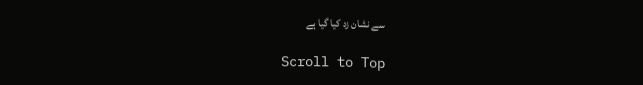سے نشان زد کیا گیا ہے

Scroll to Top